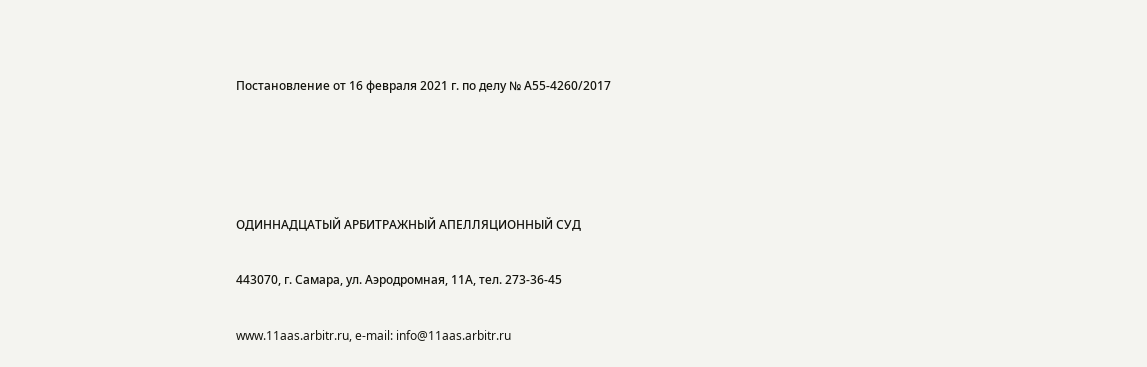Постановление от 16 февраля 2021 г. по делу № А55-4260/2017




ОДИННАДЦАТЫЙ АРБИТРАЖНЫЙ АПЕЛЛЯЦИОННЫЙ СУД

443070, г. Самара, ул. Аэродромная, 11А, тел. 273-36-45

www.11aas.arbitr.ru, e-mail: info@11aas.arbitr.ru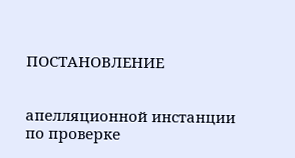ПОСТАНОВЛЕНИЕ


апелляционной инстанции по проверке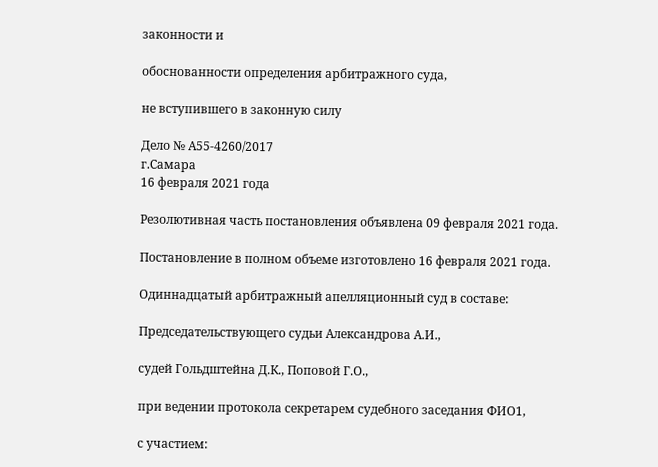законности и

обоснованности определения арбитражного суда,

не вступившего в законную силу

Дело № А55-4260/2017
г.Самара
16 февраля 2021 года

Резолютивная часть постановления объявлена 09 февраля 2021 года.

Постановление в полном объеме изготовлено 16 февраля 2021 года.

Одиннадцатый арбитражный апелляционный суд в составе:

Председательствующего судьи Александрова А.И.,

судей Гольдштейна Д.К., Поповой Г.О.,

при ведении протокола секретарем судебного заседания ФИО1,

с участием: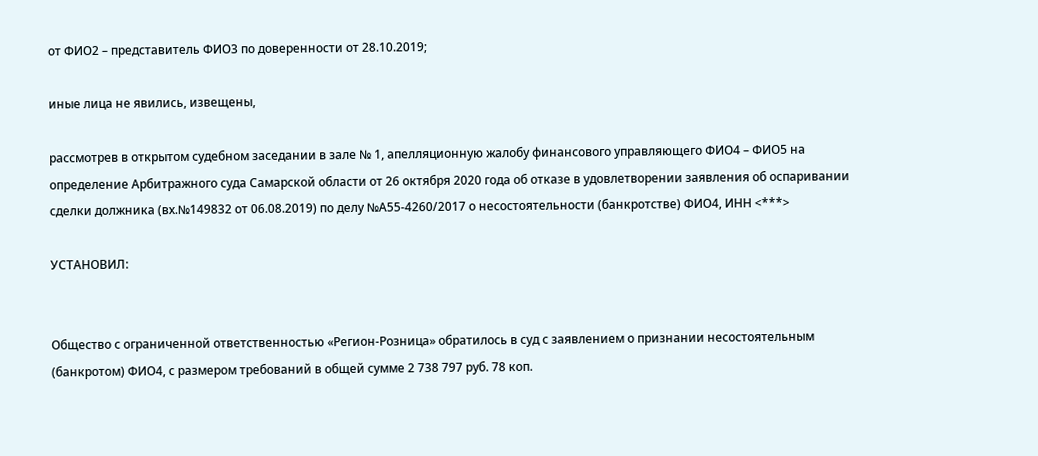от ФИО2 – представитель ФИО3 по доверенности от 28.10.2019;

иные лица не явились, извещены,

рассмотрев в открытом судебном заседании в зале № 1, апелляционную жалобу финансового управляющего ФИО4 – ФИО5 на определение Арбитражного суда Самарской области от 26 октября 2020 года об отказе в удовлетворении заявления об оспаривании сделки должника (вх.№149832 от 06.08.2019) по делу №А55-4260/2017 о несостоятельности (банкротстве) ФИО4, ИНН <***>

УСТАНОВИЛ:


Общество с ограниченной ответственностью «Регион-Розница» обратилось в суд с заявлением о признании несостоятельным (банкротом) ФИО4, с размером требований в общей сумме 2 738 797 руб. 78 коп.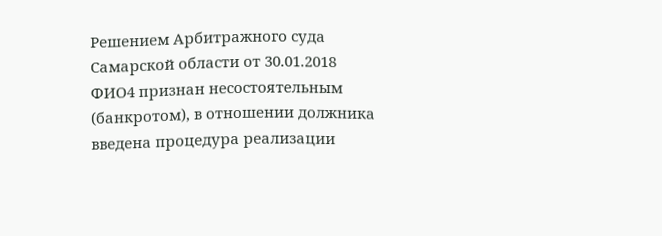Решением Арбитражного суда Самарской области от 30.01.2018 ФИО4 признан несостоятельным (банкротом), в отношении должника введена процедура реализации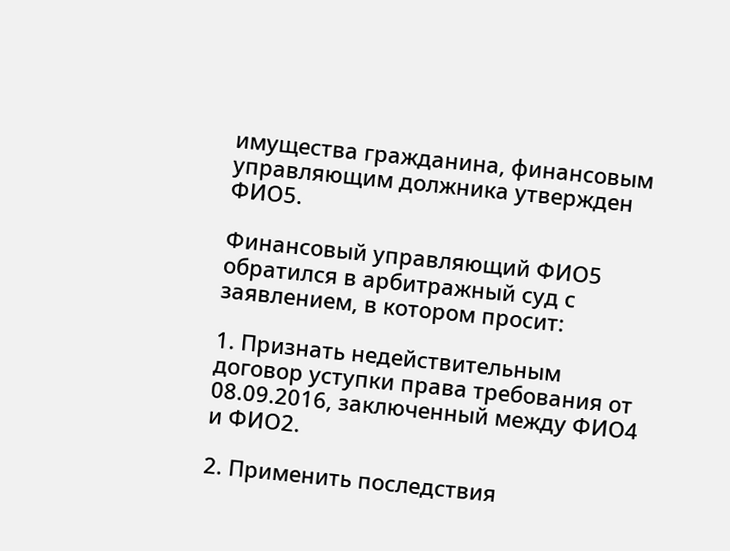имущества гражданина, финансовым управляющим должника утвержден ФИО5.

Финансовый управляющий ФИО5 обратился в арбитражный суд с заявлением, в котором просит:

1. Признать недействительным договор уступки права требования от 08.09.2016, заключенный между ФИО4 и ФИО2.

2. Применить последствия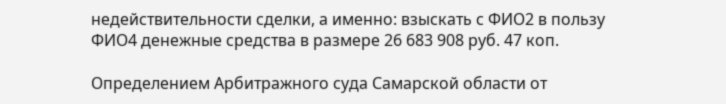недействительности сделки, а именно: взыскать с ФИО2 в пользу ФИО4 денежные средства в размере 26 683 908 руб. 47 коп.

Определением Арбитражного суда Самарской области от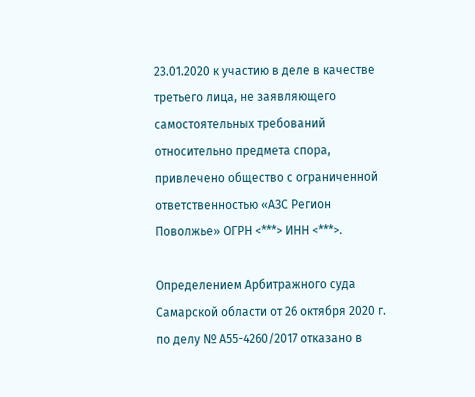23.01.2020 к участию в деле в качестве третьего лица, не заявляющего самостоятельных требований относительно предмета спора, привлечено общество с ограниченной ответственностью «АЗС Регион Поволжье» ОГРН <***> ИНН <***>.

Определением Арбитражного суда Самарской области от 26 октября 2020 г. по делу № А55-4260/2017 отказано в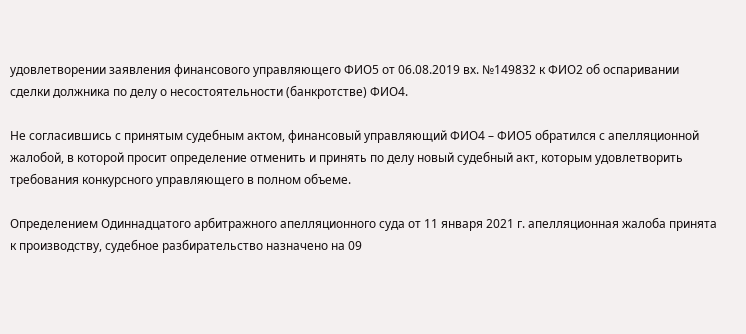удовлетворении заявления финансового управляющего ФИО5 от 06.08.2019 вх. №149832 к ФИО2 об оспаривании сделки должника по делу о несостоятельности (банкротстве) ФИО4.

Не согласившись с принятым судебным актом, финансовый управляющий ФИО4 – ФИО5 обратился с апелляционной жалобой, в которой просит определение отменить и принять по делу новый судебный акт, которым удовлетворить требования конкурсного управляющего в полном объеме.

Определением Одиннадцатого арбитражного апелляционного суда от 11 января 2021 г. апелляционная жалоба принята к производству, судебное разбирательство назначено на 09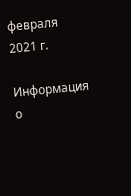февраля 2021 г.

Информация о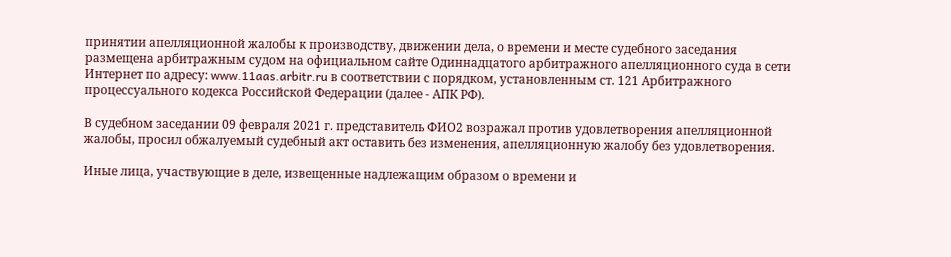принятии апелляционной жалобы к производству, движении дела, о времени и месте судебного заседания размещена арбитражным судом на официальном сайте Одиннадцатого арбитражного апелляционного суда в сети Интернет по адресу: www.11aas.arbitr.ru в соответствии с порядком, установленным ст. 121 Арбитражного процессуального кодекса Российской Федерации (далее - АПК РФ).

В судебном заседании 09 февраля 2021 г. представитель ФИО2 возражал против удовлетворения апелляционной жалобы, просил обжалуемый судебный акт оставить без изменения, апелляционную жалобу без удовлетворения.

Иные лица, участвующие в деле, извещенные надлежащим образом о времени и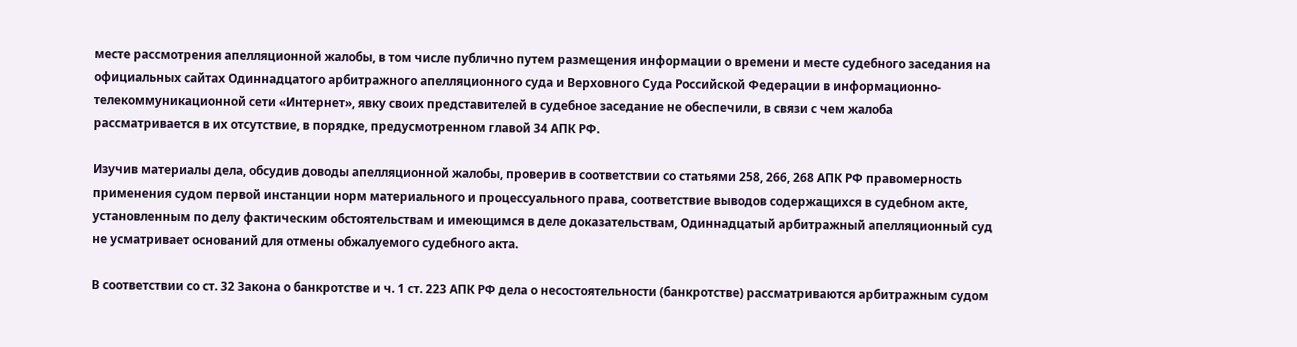месте рассмотрения апелляционной жалобы, в том числе публично путем размещения информации о времени и месте судебного заседания на официальных сайтах Одиннадцатого арбитражного апелляционного суда и Верховного Суда Российской Федерации в информационно-телекоммуникационной сети «Интернет», явку своих представителей в судебное заседание не обеспечили, в связи с чем жалоба рассматривается в их отсутствие, в порядке, предусмотренном главой 34 АПК РФ.

Изучив материалы дела, обсудив доводы апелляционной жалобы, проверив в соответствии со статьями 258, 266, 268 АПК РФ правомерность применения судом первой инстанции норм материального и процессуального права, соответствие выводов содержащихся в судебном акте, установленным по делу фактическим обстоятельствам и имеющимся в деле доказательствам, Одиннадцатый арбитражный апелляционный суд не усматривает оснований для отмены обжалуемого судебного акта.

В соответствии со ст. 32 Закона о банкротстве и ч. 1 ст. 223 АПК РФ дела о несостоятельности (банкротстве) рассматриваются арбитражным судом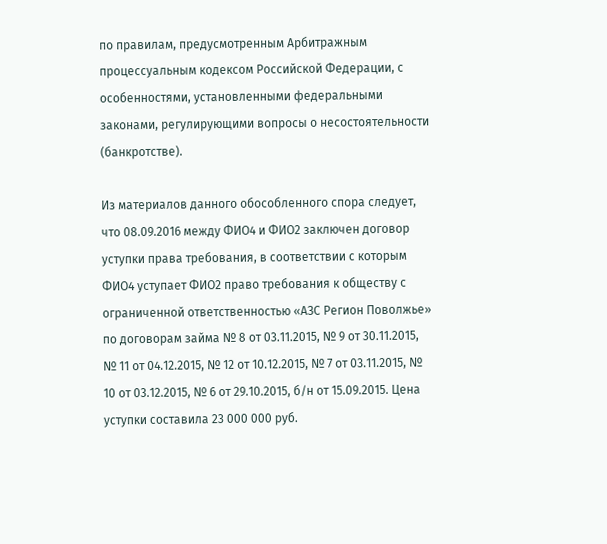по правилам, предусмотренным Арбитражным процессуальным кодексом Российской Федерации, с особенностями, установленными федеральными законами, регулирующими вопросы о несостоятельности (банкротстве).

Из материалов данного обособленного спора следует, что 08.09.2016 между ФИО4 и ФИО2 заключен договор уступки права требования, в соответствии с которым ФИО4 уступает ФИО2 право требования к обществу с ограниченной ответственностью «АЗС Регион Поволжье» по договорам займа № 8 от 03.11.2015, № 9 от 30.11.2015, № 11 от 04.12.2015, № 12 от 10.12.2015, № 7 от 03.11.2015, № 10 от 03.12.2015, № 6 от 29.10.2015, б/н от 15.09.2015. Цена уступки составила 23 000 000 руб.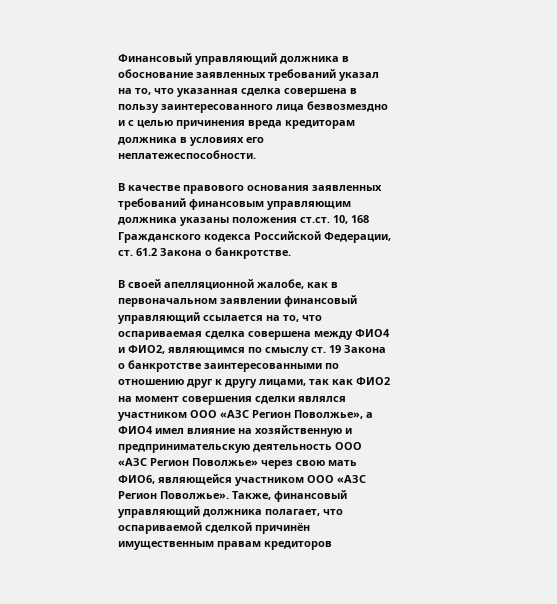Финансовый управляющий должника в обоснование заявленных требований указал на то, что указанная сделка совершена в пользу заинтересованного лица безвозмездно и с целью причинения вреда кредиторам должника в условиях его неплатежеспособности.

В качестве правового основания заявленных требований финансовым управляющим должника указаны положения ст.ст. 10, 168 Гражданского кодекса Российской Федерации, ст. 61.2 Закона о банкротстве.

В своей апелляционной жалобе, как в первоначальном заявлении финансовый управляющий ссылается на то, что оспариваемая сделка совершена между ФИО4 и ФИО2, являющимся по смыслу ст. 19 Закона о банкротстве заинтересованными по отношению друг к другу лицами, так как ФИО2 на момент совершения сделки являлся участником ООО «АЗС Регион Поволжье», а ФИО4 имел влияние на хозяйственную и предпринимательскую деятельность ООО «АЗС Регион Поволжье» через свою мать ФИО6, являющейся участником ООО «АЗС Регион Поволжье». Также, финансовый управляющий должника полагает, что оспариваемой сделкой причинён имущественным правам кредиторов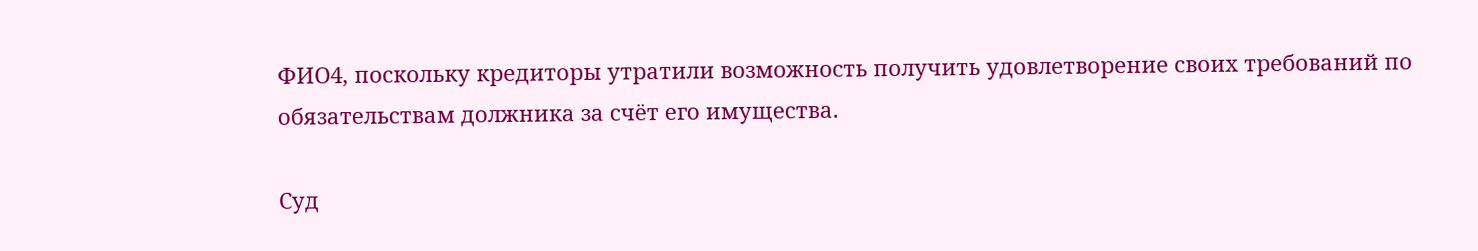ФИО4, поскольку кредиторы утратили возможность получить удовлетворение своих требований по обязательствам должника за счёт его имущества.

Суд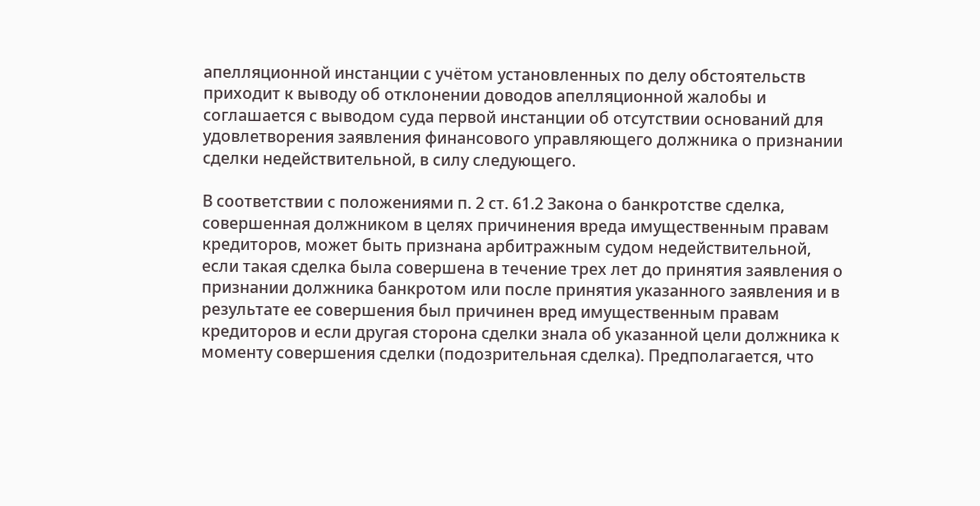апелляционной инстанции с учётом установленных по делу обстоятельств приходит к выводу об отклонении доводов апелляционной жалобы и соглашается с выводом суда первой инстанции об отсутствии оснований для удовлетворения заявления финансового управляющего должника о признании сделки недействительной, в силу следующего.

В соответствии с положениями п. 2 ст. 61.2 Закона о банкротстве сделка, совершенная должником в целях причинения вреда имущественным правам кредиторов, может быть признана арбитражным судом недействительной, если такая сделка была совершена в течение трех лет до принятия заявления о признании должника банкротом или после принятия указанного заявления и в результате ее совершения был причинен вред имущественным правам кредиторов и если другая сторона сделки знала об указанной цели должника к моменту совершения сделки (подозрительная сделка). Предполагается, что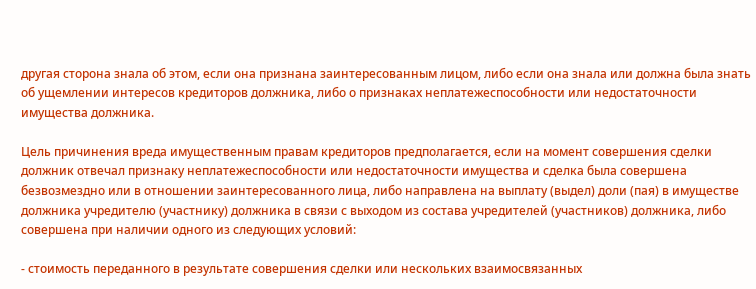другая сторона знала об этом, если она признана заинтересованным лицом, либо если она знала или должна была знать об ущемлении интересов кредиторов должника, либо о признаках неплатежеспособности или недостаточности имущества должника.

Цель причинения вреда имущественным правам кредиторов предполагается, если на момент совершения сделки должник отвечал признаку неплатежеспособности или недостаточности имущества и сделка была совершена безвозмездно или в отношении заинтересованного лица, либо направлена на выплату (выдел) доли (пая) в имуществе должника учредителю (участнику) должника в связи с выходом из состава учредителей (участников) должника, либо совершена при наличии одного из следующих условий:

- стоимость переданного в результате совершения сделки или нескольких взаимосвязанных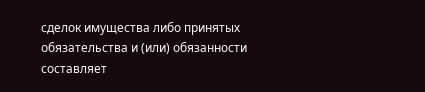сделок имущества либо принятых обязательства и (или) обязанности составляет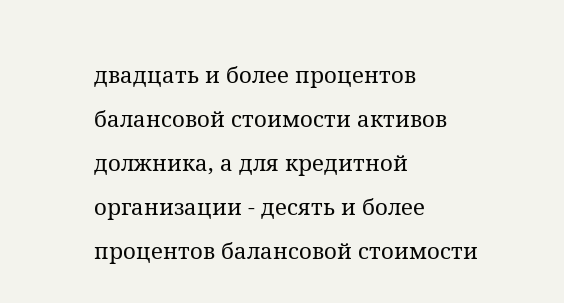двадцать и более процентов балансовой стоимости активов должника, а для кредитной организации - десять и более процентов балансовой стоимости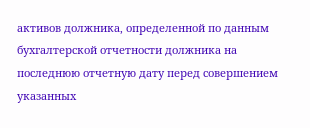активов должника, определенной по данным бухгалтерской отчетности должника на последнюю отчетную дату перед совершением указанных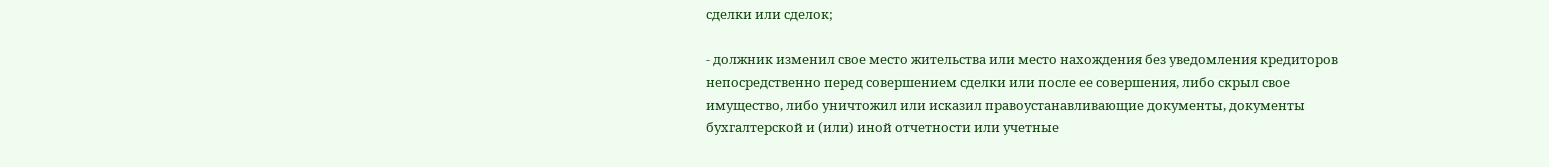сделки или сделок;

- должник изменил свое место жительства или место нахождения без уведомления кредиторов непосредственно перед совершением сделки или после ее совершения, либо скрыл свое имущество, либо уничтожил или исказил правоустанавливающие документы, документы бухгалтерской и (или) иной отчетности или учетные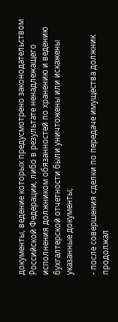документы, ведение которых предусмотрено законодательством Российской Федерации, либо в результате ненадлежащего исполнения должником обязанностей по хранению и ведению бухгалтерской отчетности были уничтожены или искажены указанные документы;

- после совершения сделки по передаче имущества должник продолжал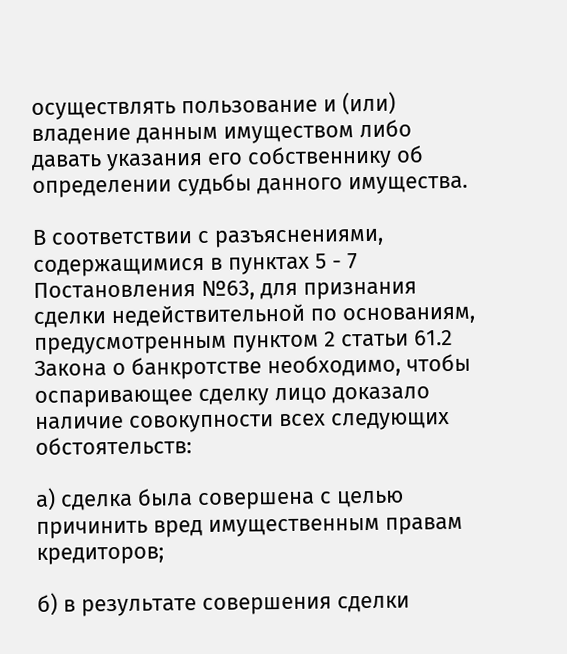осуществлять пользование и (или) владение данным имуществом либо давать указания его собственнику об определении судьбы данного имущества.

В соответствии с разъяснениями, содержащимися в пунктах 5 - 7 Постановления №63, для признания сделки недействительной по основаниям, предусмотренным пунктом 2 статьи 61.2 Закона о банкротстве необходимо, чтобы оспаривающее сделку лицо доказало наличие совокупности всех следующих обстоятельств:

а) сделка была совершена с целью причинить вред имущественным правам кредиторов;

б) в результате совершения сделки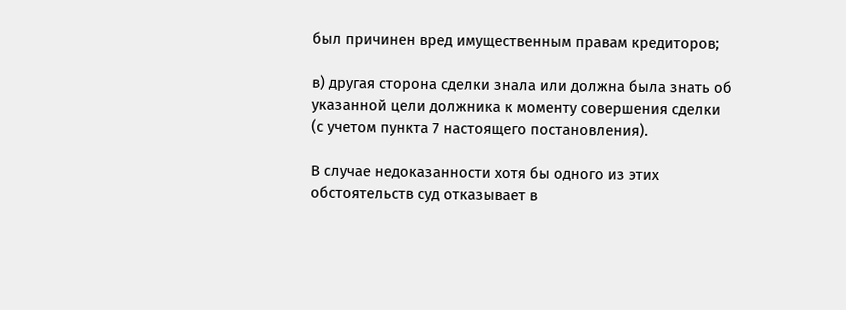был причинен вред имущественным правам кредиторов;

в) другая сторона сделки знала или должна была знать об указанной цели должника к моменту совершения сделки (с учетом пункта 7 настоящего постановления).

В случае недоказанности хотя бы одного из этих обстоятельств суд отказывает в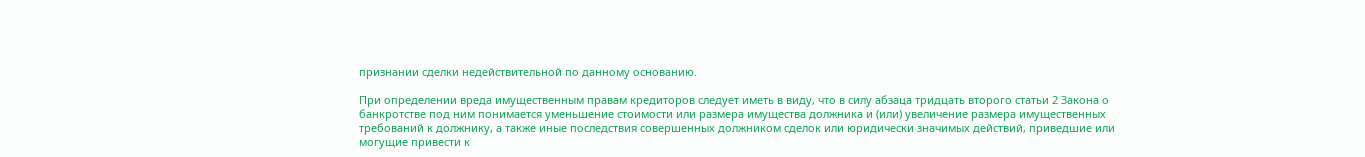признании сделки недействительной по данному основанию.

При определении вреда имущественным правам кредиторов следует иметь в виду, что в силу абзаца тридцать второго статьи 2 Закона о банкротстве под ним понимается уменьшение стоимости или размера имущества должника и (или) увеличение размера имущественных требований к должнику, а также иные последствия совершенных должником сделок или юридически значимых действий, приведшие или могущие привести к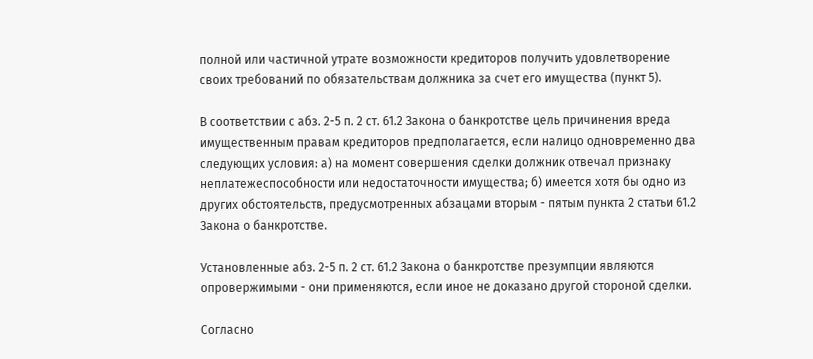полной или частичной утрате возможности кредиторов получить удовлетворение своих требований по обязательствам должника за счет его имущества (пункт 5).

В соответствии с абз. 2-5 п. 2 ст. 61.2 Закона о банкротстве цель причинения вреда имущественным правам кредиторов предполагается, если налицо одновременно два следующих условия: а) на момент совершения сделки должник отвечал признаку неплатежеспособности или недостаточности имущества; б) имеется хотя бы одно из других обстоятельств, предусмотренных абзацами вторым - пятым пункта 2 статьи 61.2 Закона о банкротстве.

Установленные абз. 2-5 п. 2 ст. 61.2 Закона о банкротстве презумпции являются опровержимыми - они применяются, если иное не доказано другой стороной сделки.

Согласно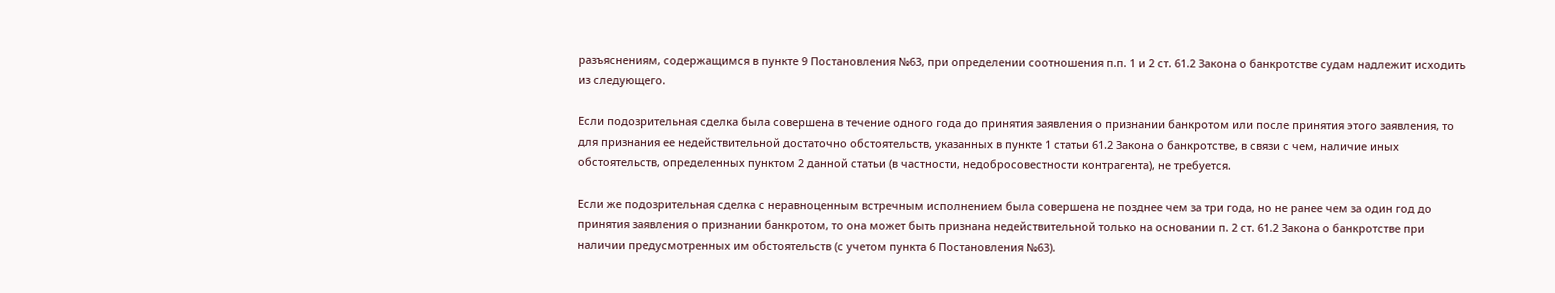разъяснениям, содержащимся в пункте 9 Постановления №63, при определении соотношения п.п. 1 и 2 ст. 61.2 Закона о банкротстве судам надлежит исходить из следующего.

Если подозрительная сделка была совершена в течение одного года до принятия заявления о признании банкротом или после принятия этого заявления, то для признания ее недействительной достаточно обстоятельств, указанных в пункте 1 статьи 61.2 Закона о банкротстве, в связи с чем, наличие иных обстоятельств, определенных пунктом 2 данной статьи (в частности, недобросовестности контрагента), не требуется.

Если же подозрительная сделка с неравноценным встречным исполнением была совершена не позднее чем за три года, но не ранее чем за один год до принятия заявления о признании банкротом, то она может быть признана недействительной только на основании п. 2 ст. 61.2 Закона о банкротстве при наличии предусмотренных им обстоятельств (с учетом пункта 6 Постановления №63).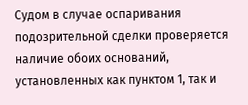Судом в случае оспаривания подозрительной сделки проверяется наличие обоих оснований, установленных как пунктом 1, так и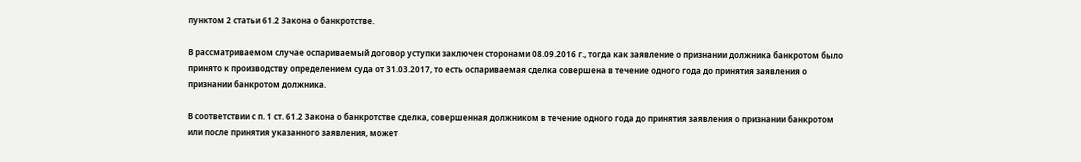пунктом 2 статьи 61.2 Закона о банкротстве.

В рассматриваемом случае оспариваемый договор уступки заключен сторонами 08.09.2016 г., тогда как заявление о признании должника банкротом было принято к производству определением суда от 31.03.2017, то есть оспариваемая сделка совершена в течение одного года до принятия заявления о признании банкротом должника.

В соответствии с п. 1 ст. 61.2 Закона о банкротстве сделка, совершенная должником в течение одного года до принятия заявления о признании банкротом или после принятия указанного заявления, может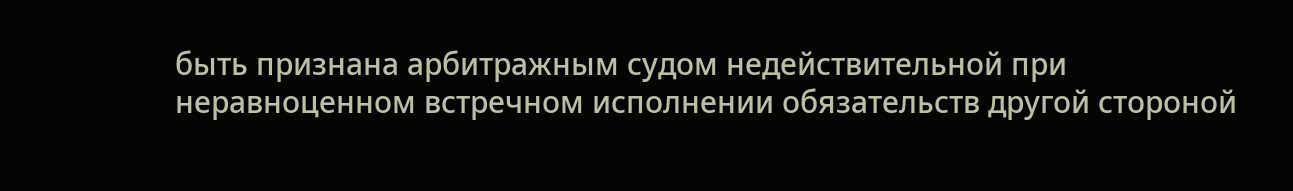быть признана арбитражным судом недействительной при неравноценном встречном исполнении обязательств другой стороной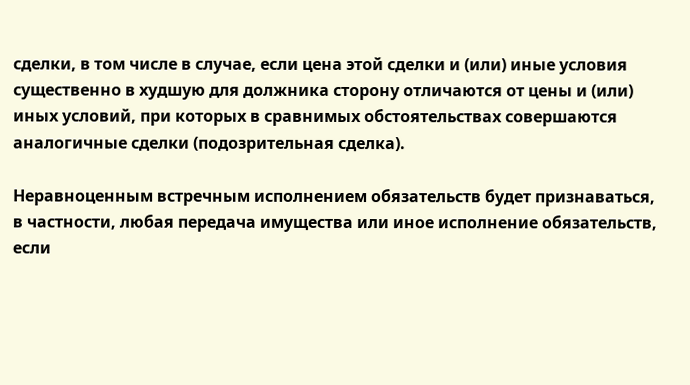сделки, в том числе в случае, если цена этой сделки и (или) иные условия существенно в худшую для должника сторону отличаются от цены и (или) иных условий, при которых в сравнимых обстоятельствах совершаются аналогичные сделки (подозрительная сделка).

Неравноценным встречным исполнением обязательств будет признаваться, в частности, любая передача имущества или иное исполнение обязательств, если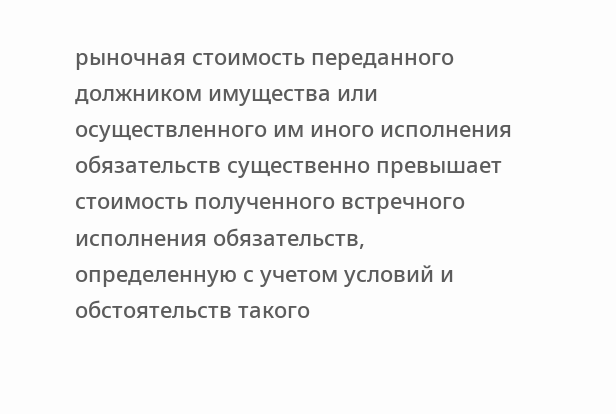рыночная стоимость переданного должником имущества или осуществленного им иного исполнения обязательств существенно превышает стоимость полученного встречного исполнения обязательств, определенную с учетом условий и обстоятельств такого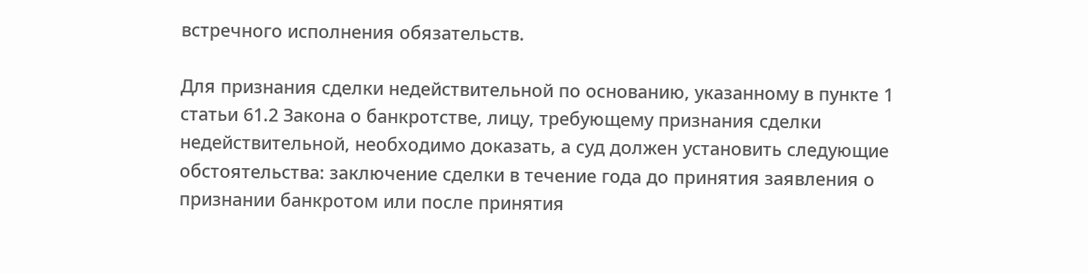встречного исполнения обязательств.

Для признания сделки недействительной по основанию, указанному в пункте 1 статьи 61.2 Закона о банкротстве, лицу, требующему признания сделки недействительной, необходимо доказать, а суд должен установить следующие обстоятельства: заключение сделки в течение года до принятия заявления о признании банкротом или после принятия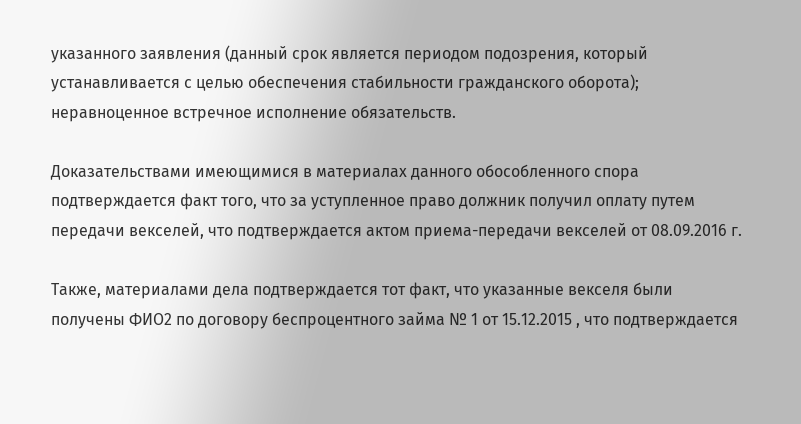указанного заявления (данный срок является периодом подозрения, который устанавливается с целью обеспечения стабильности гражданского оборота); неравноценное встречное исполнение обязательств.

Доказательствами имеющимися в материалах данного обособленного спора подтверждается факт того, что за уступленное право должник получил оплату путем передачи векселей, что подтверждается актом приема-передачи векселей от 08.09.2016 г.

Также, материалами дела подтверждается тот факт, что указанные векселя были получены ФИО2 по договору беспроцентного займа № 1 от 15.12.2015 , что подтверждается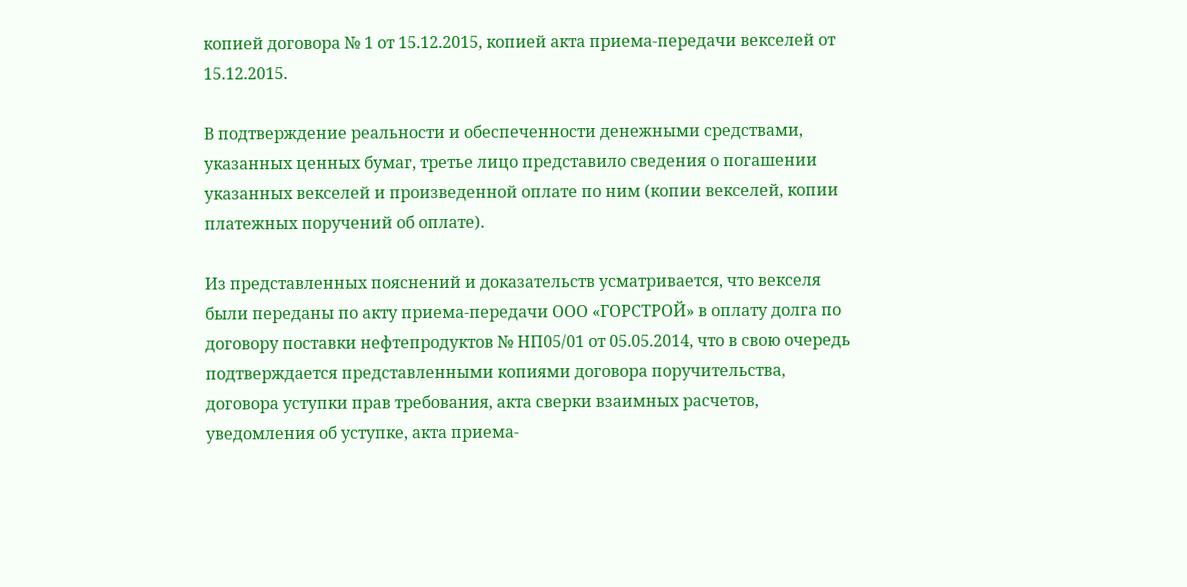копией договора № 1 от 15.12.2015, копией акта приема-передачи векселей от 15.12.2015.

В подтверждение реальности и обеспеченности денежными средствами, указанных ценных бумаг, третье лицо представило сведения о погашении указанных векселей и произведенной оплате по ним (копии векселей, копии платежных поручений об оплате).

Из представленных пояснений и доказательств усматривается, что векселя были переданы по акту приема-передачи ООО «ГОРСТРОЙ» в оплату долга по договору поставки нефтепродуктов № НП05/01 от 05.05.2014, что в свою очередь подтверждается представленными копиями договора поручительства, договора уступки прав требования, акта сверки взаимных расчетов, уведомления об уступке, акта приема-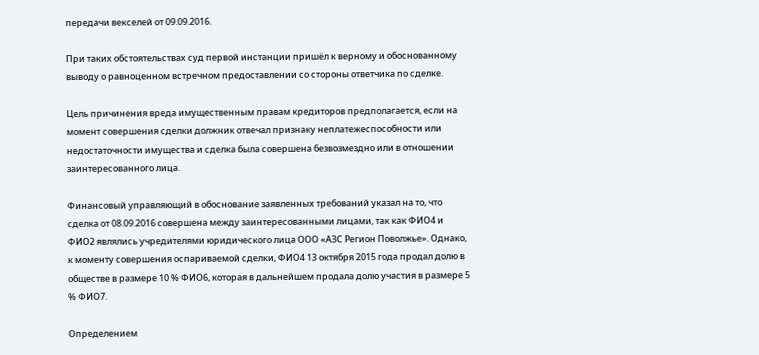передачи векселей от 09.09.2016.

При таких обстоятельствах суд первой инстанции пришёл к верному и обоснованному выводу о равноценном встречном предоставлении со стороны ответчика по сделке.

Цель причинения вреда имущественным правам кредиторов предполагается, если на момент совершения сделки должник отвечал признаку неплатежеспособности или недостаточности имущества и сделка была совершена безвозмездно или в отношении заинтересованного лица.

Финансовый управляющий в обоснование заявленных требований указал на то, что сделка от 08.09.2016 совершена между заинтересованными лицами, так как ФИО4 и ФИО2 являлись учредителями юридического лица ООО «АЗС Регион Поволжье». Однако, к моменту совершения оспариваемой сделки, ФИО4 13 октября 2015 года продал долю в обществе в размере 10 % ФИО6, которая в дальнейшем продала долю участия в размере 5 % ФИО7.

Определением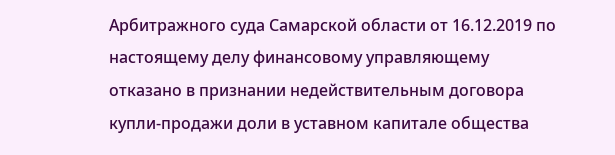Арбитражного суда Самарской области от 16.12.2019 по настоящему делу финансовому управляющему отказано в признании недействительным договора купли-продажи доли в уставном капитале общества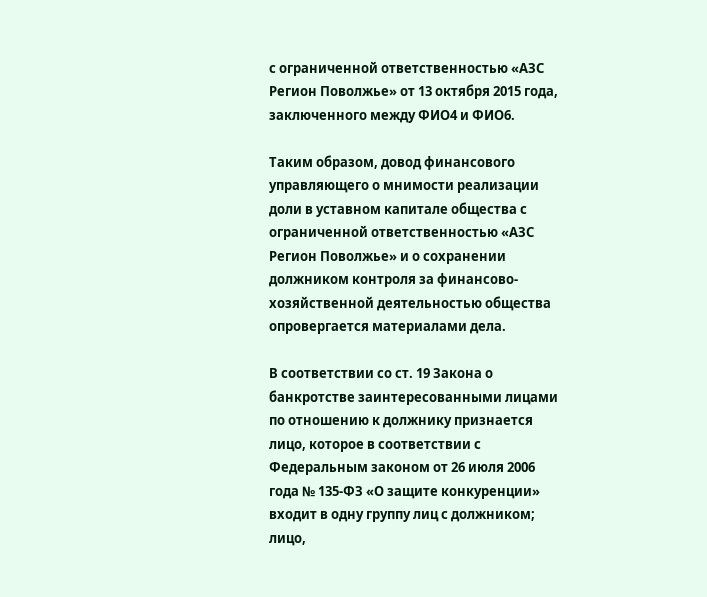с ограниченной ответственностью «АЗС Регион Поволжье» от 13 октября 2015 года, заключенного между ФИО4 и ФИО6.

Таким образом, довод финансового управляющего о мнимости реализации доли в уставном капитале общества с ограниченной ответственностью «АЗС Регион Поволжье» и о сохранении должником контроля за финансово-хозяйственной деятельностью общества опровергается материалами дела.

В соответствии со ст. 19 Закона о банкротстве заинтересованными лицами по отношению к должнику признается лицо, которое в соответствии с Федеральным законом от 26 июля 2006 года № 135-ФЗ «О защите конкуренции» входит в одну группу лиц с должником; лицо,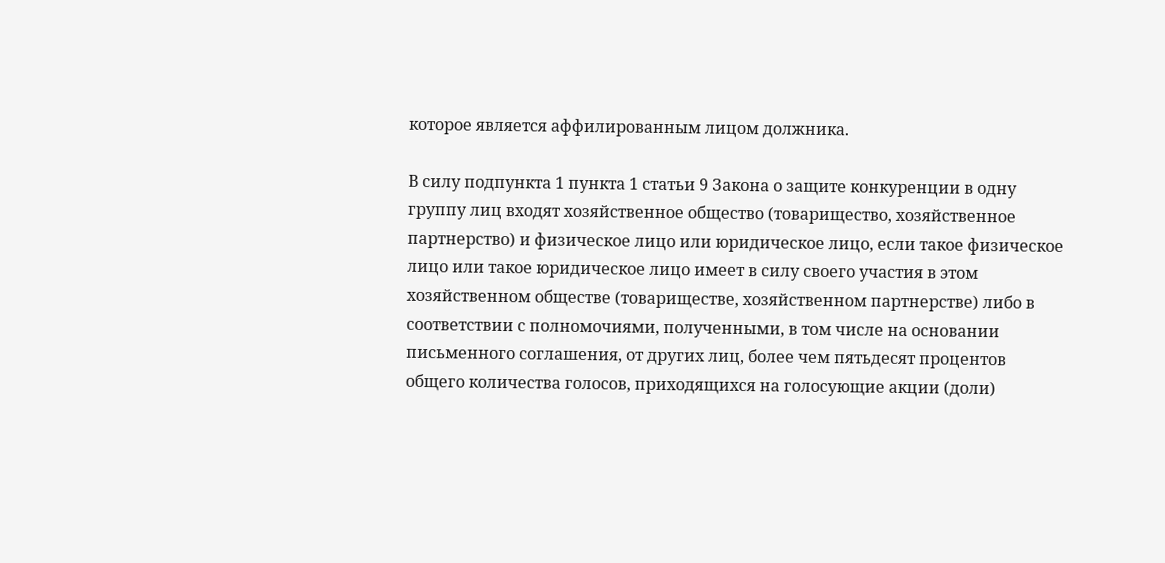которое является аффилированным лицом должника.

В силу подпункта 1 пункта 1 статьи 9 Закона о защите конкуренции в одну группу лиц входят хозяйственное общество (товарищество, хозяйственное партнерство) и физическое лицо или юридическое лицо, если такое физическое лицо или такое юридическое лицо имеет в силу своего участия в этом хозяйственном обществе (товариществе, хозяйственном партнерстве) либо в соответствии с полномочиями, полученными, в том числе на основании письменного соглашения, от других лиц, более чем пятьдесят процентов общего количества голосов, приходящихся на голосующие акции (доли)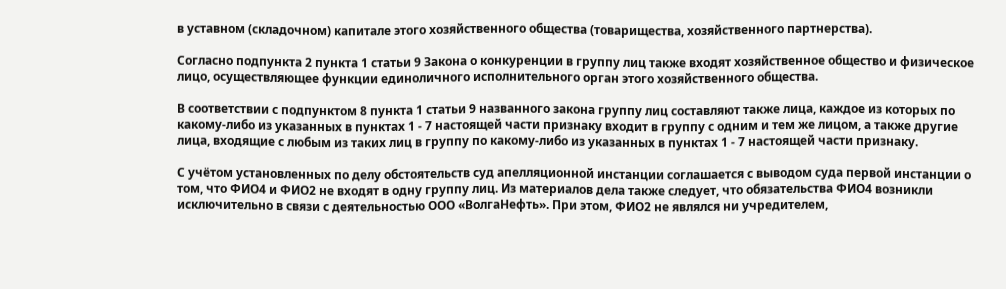в уставном (складочном) капитале этого хозяйственного общества (товарищества, хозяйственного партнерства).

Согласно подпункта 2 пункта 1 статьи 9 Закона о конкуренции в группу лиц также входят хозяйственное общество и физическое лицо, осуществляющее функции единоличного исполнительного орган этого хозяйственного общества.

В соответствии с подпунктом 8 пункта 1 статьи 9 названного закона группу лиц составляют также лица, каждое из которых по какому-либо из указанных в пунктах 1 - 7 настоящей части признаку входит в группу с одним и тем же лицом, а также другие лица, входящие с любым из таких лиц в группу по какому-либо из указанных в пунктах 1 - 7 настоящей части признаку.

С учётом установленных по делу обстоятельств суд апелляционной инстанции соглашается с выводом суда первой инстанции о том, что ФИО4 и ФИО2 не входят в одну группу лиц. Из материалов дела также следует, что обязательства ФИО4 возникли исключительно в связи с деятельностью ООО «ВолгаНефть». При этом, ФИО2 не являлся ни учредителем,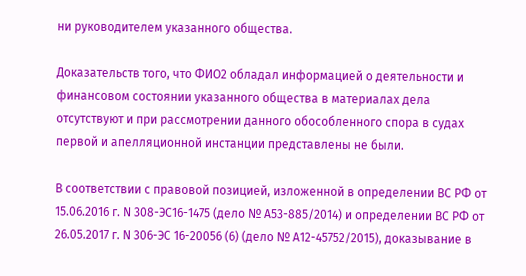ни руководителем указанного общества.

Доказательств того, что ФИО2 обладал информацией о деятельности и финансовом состоянии указанного общества в материалах дела отсутствуют и при рассмотрении данного обособленного спора в судах первой и апелляционной инстанции представлены не были.

В соответствии с правовой позицией, изложенной в определении ВС РФ от 15.06.2016 г. N 308-ЭС16-1475 (дело № А53-885/2014) и определении ВС РФ от 26.05.2017 г. N 306-ЭС 16-20056 (6) (дело № А12-45752/2015), доказывание в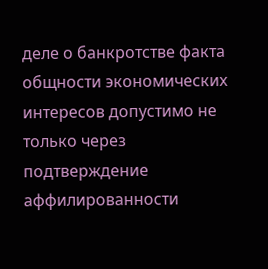деле о банкротстве факта общности экономических интересов допустимо не только через подтверждение аффилированности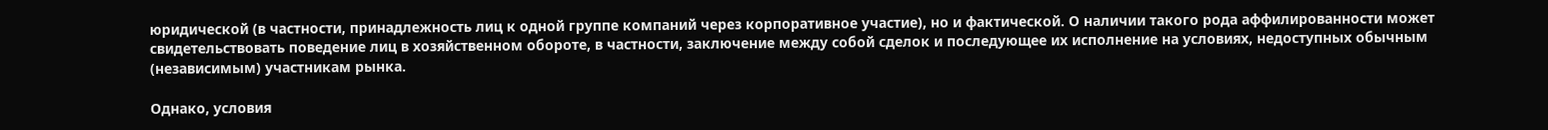юридической (в частности, принадлежность лиц к одной группе компаний через корпоративное участие), но и фактической. О наличии такого рода аффилированности может свидетельствовать поведение лиц в хозяйственном обороте, в частности, заключение между собой сделок и последующее их исполнение на условиях, недоступных обычным (независимым) участникам рынка.

Однако, условия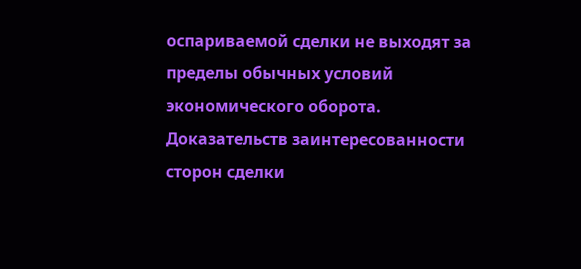оспариваемой сделки не выходят за пределы обычных условий экономического оборота. Доказательств заинтересованности сторон сделки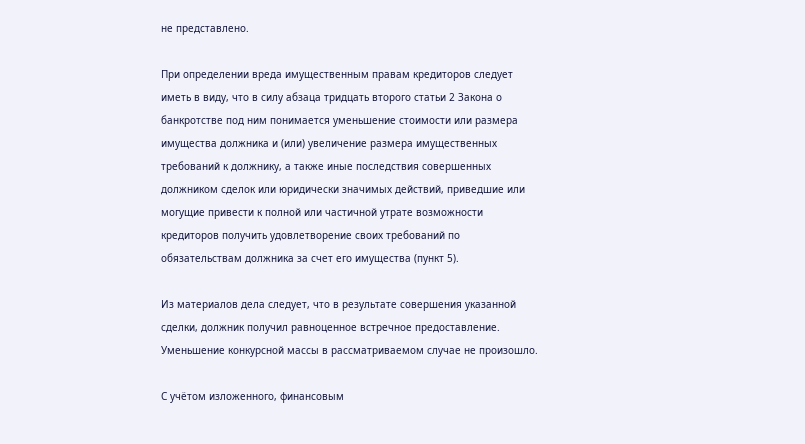не представлено.

При определении вреда имущественным правам кредиторов следует иметь в виду, что в силу абзаца тридцать второго статьи 2 Закона о банкротстве под ним понимается уменьшение стоимости или размера имущества должника и (или) увеличение размера имущественных требований к должнику, а также иные последствия совершенных должником сделок или юридически значимых действий, приведшие или могущие привести к полной или частичной утрате возможности кредиторов получить удовлетворение своих требований по обязательствам должника за счет его имущества (пункт 5).

Из материалов дела следует, что в результате совершения указанной сделки, должник получил равноценное встречное предоставление. Уменьшение конкурсной массы в рассматриваемом случае не произошло.

С учётом изложенного, финансовым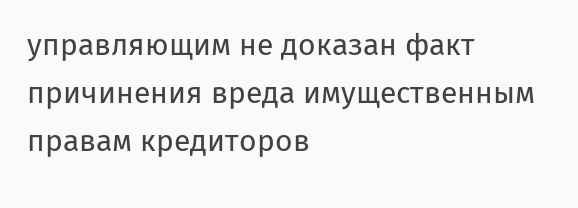управляющим не доказан факт причинения вреда имущественным правам кредиторов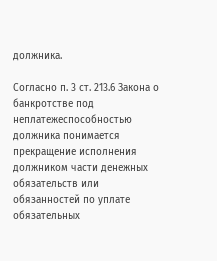должника.

Согласно п. 3 ст. 213.6 Закона о банкротстве под неплатежеспособностью должника понимается прекращение исполнения должником части денежных обязательств или обязанностей по уплате обязательных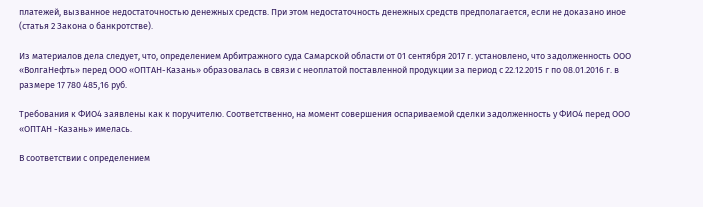платежей, вызванное недостаточностью денежных средств. При этом недостаточность денежных средств предполагается, если не доказано иное (статья 2 Закона о банкротстве).

Из материалов дела следует, что, определением Арбитражного суда Самарской области от 01 сентября 2017 г. установлено, что задолженность ООО «ВолгаНефть» перед ООО «ОПТАН-Казань» образовалась в связи с неоплатой поставленной продукции за период с 22.12.2015 г по 08.01.2016 г. в размере 17 780 485,16 руб.

Требования к ФИО4 заявлены как к поручителю. Соответственно, на момент совершения оспариваемой сделки задолженность у ФИО4 перед ООО «ОПТАН -Казань» имелась.

В соответствии с определением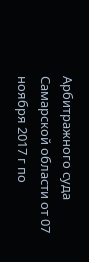Арбитражного суда Самарской области от 07 ноября 2017 г по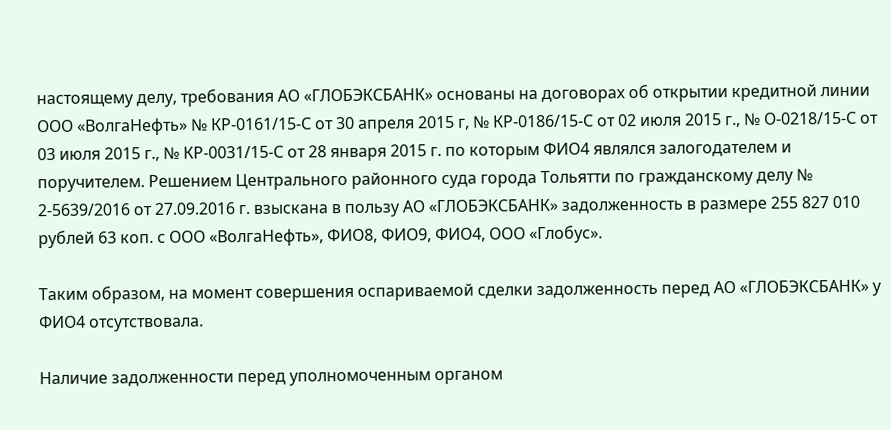настоящему делу, требования АО «ГЛОБЭКСБАНК» основаны на договорах об открытии кредитной линии ООО «ВолгаНефть» № КР-0161/15-С от 30 апреля 2015 г, № КР-0186/15-С от 02 июля 2015 г., № О-0218/15-С от 03 июля 2015 г., № КР-0031/15-С от 28 января 2015 г. по которым ФИО4 являлся залогодателем и поручителем. Решением Центрального районного суда города Тольятти по гражданскому делу № 2-5639/2016 от 27.09.2016 г. взыскана в пользу АО «ГЛОБЭКСБАНК» задолженность в размере 255 827 010 рублей 63 коп. с ООО «ВолгаНефть», ФИО8, ФИО9, ФИО4, ООО «Глобус».

Таким образом, на момент совершения оспариваемой сделки задолженность перед АО «ГЛОБЭКСБАНК» у ФИО4 отсутствовала.

Наличие задолженности перед уполномоченным органом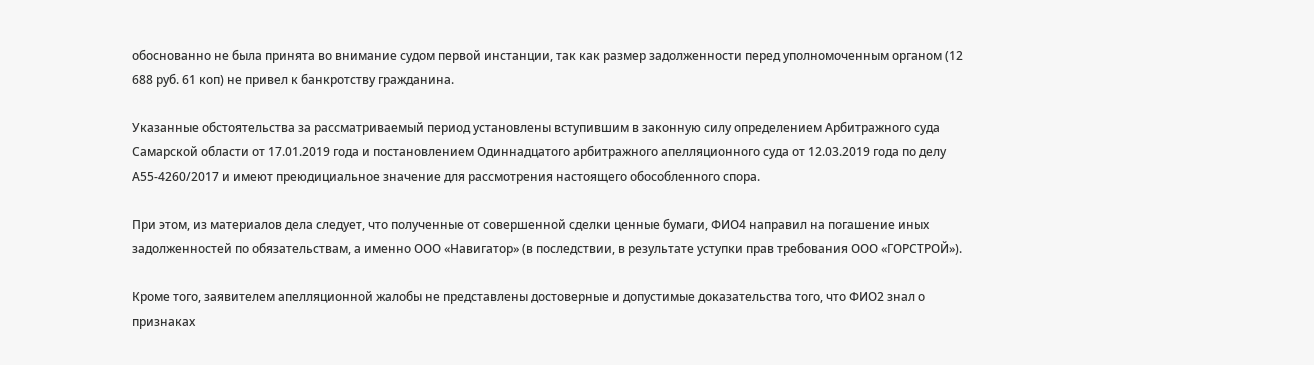обоснованно не была принята во внимание судом первой инстанции, так как размер задолженности перед уполномоченным органом (12 688 руб. 61 коп) не привел к банкротству гражданина.

Указанные обстоятельства за рассматриваемый период установлены вступившим в законную силу определением Арбитражного суда Самарской области от 17.01.2019 года и постановлением Одиннадцатого арбитражного апелляционного суда от 12.03.2019 года по делу А55-4260/2017 и имеют преюдициальное значение для рассмотрения настоящего обособленного спора.

При этом, из материалов дела следует, что полученные от совершенной сделки ценные бумаги, ФИО4 направил на погашение иных задолженностей по обязательствам, а именно ООО «Навигатор» (в последствии, в результате уступки прав требования ООО «ГОРСТРОЙ»).

Кроме того, заявителем апелляционной жалобы не представлены достоверные и допустимые доказательства того, что ФИО2 знал о признаках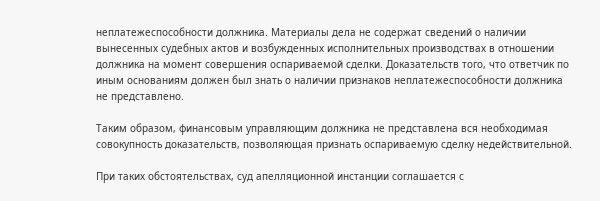неплатежеспособности должника. Материалы дела не содержат сведений о наличии вынесенных судебных актов и возбужденных исполнительных производствах в отношении должника на момент совершения оспариваемой сделки. Доказательств того, что ответчик по иным основаниям должен был знать о наличии признаков неплатежеспособности должника не представлено.

Таким образом, финансовым управляющим должника не представлена вся необходимая совокупность доказательств, позволяющая признать оспариваемую сделку недействительной.

При таких обстоятельствах, суд апелляционной инстанции соглашается с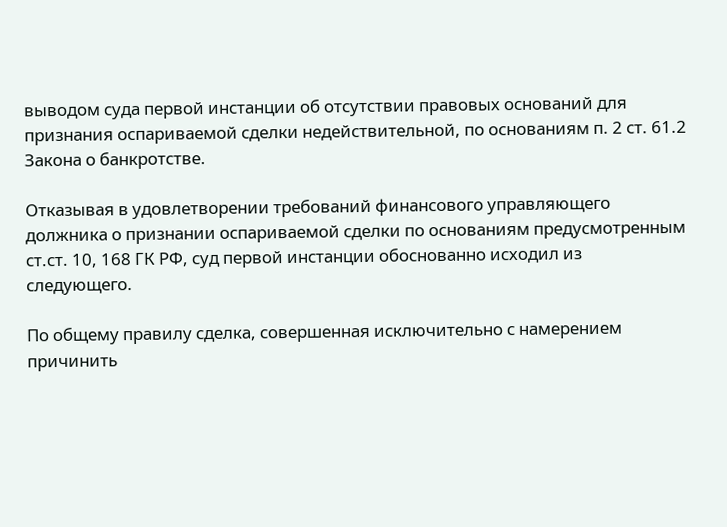выводом суда первой инстанции об отсутствии правовых оснований для признания оспариваемой сделки недействительной, по основаниям п. 2 ст. 61.2 Закона о банкротстве.

Отказывая в удовлетворении требований финансового управляющего должника о признании оспариваемой сделки по основаниям предусмотренным ст.ст. 10, 168 ГК РФ, суд первой инстанции обоснованно исходил из следующего.

По общему правилу сделка, совершенная исключительно с намерением причинить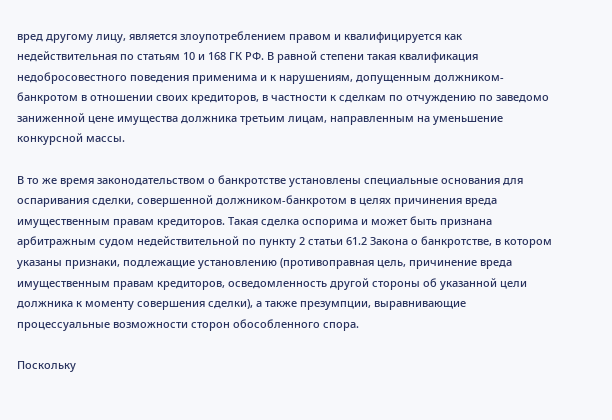вред другому лицу, является злоупотреблением правом и квалифицируется как недействительная по статьям 10 и 168 ГК РФ. В равной степени такая квалификация недобросовестного поведения применима и к нарушениям, допущенным должником-банкротом в отношении своих кредиторов, в частности к сделкам по отчуждению по заведомо заниженной цене имущества должника третьим лицам, направленным на уменьшение конкурсной массы.

В то же время законодательством о банкротстве установлены специальные основания для оспаривания сделки, совершенной должником-банкротом в целях причинения вреда имущественным правам кредиторов. Такая сделка оспорима и может быть признана арбитражным судом недействительной по пункту 2 статьи 61.2 Закона о банкротстве, в котором указаны признаки, подлежащие установлению (противоправная цель, причинение вреда имущественным правам кредиторов, осведомленность другой стороны об указанной цели должника к моменту совершения сделки), а также презумпции, выравнивающие процессуальные возможности сторон обособленного спора.

Поскольку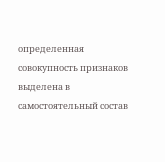определенная совокупность признаков выделена в самостоятельный состав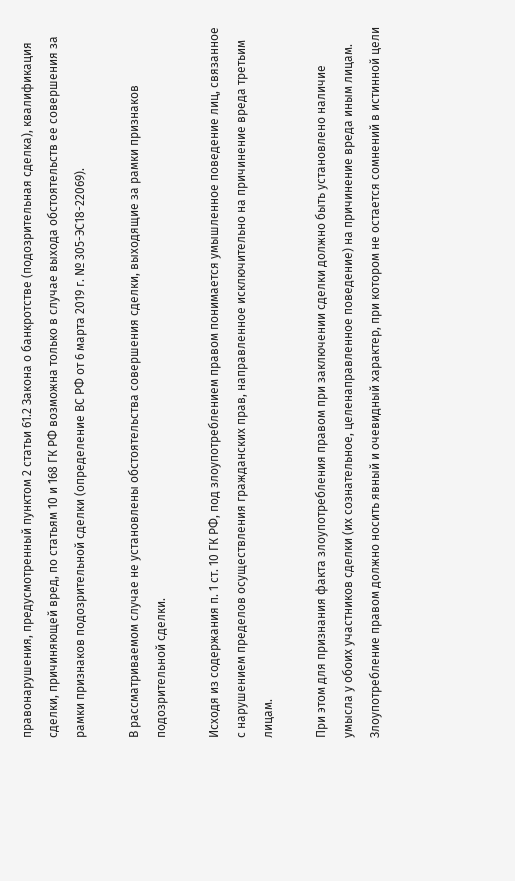правонарушения, предусмотренный пунктом 2 статьи 61.2 Закона о банкротстве (подозрительная сделка), квалификация сделки, причиняющей вред, по статьям 10 и 168 ГК РФ возможна только в случае выхода обстоятельств ее совершения за рамки признаков подозрительной сделки (определение ВС РФ от 6 марта 2019 г. № 305-ЭС18-22069).

В рассматриваемом случае не установлены обстоятельства совершения сделки, выходящие за рамки признаков подозрительной сделки.

Исходя из содержания п. 1 ст. 10 ГК РФ, под злоупотреблением правом понимается умышленное поведение лиц, связанное с нарушением пределов осуществления гражданских прав, направленное исключительно на причинение вреда третьим лицам.

При этом для признания факта злоупотребления правом при заключении сделки должно быть установлено наличие умысла у обоих участников сделки (их сознательное, целенаправленное поведение) на причинение вреда иным лицам. Злоупотребление правом должно носить явный и очевидный характер, при котором не остается сомнений в истинной цели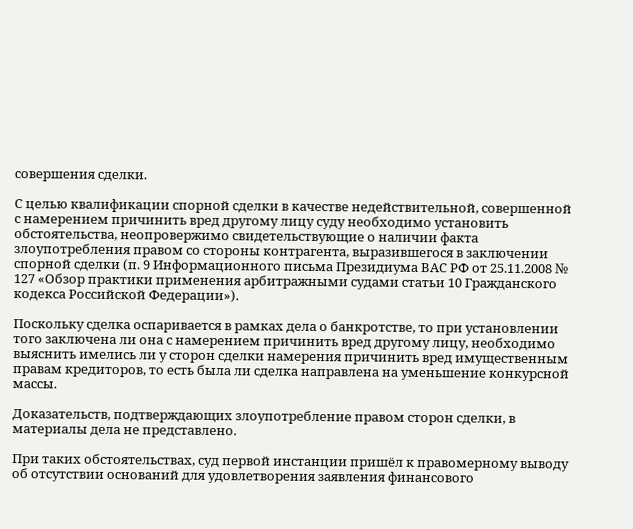совершения сделки.

С целью квалификации спорной сделки в качестве недействительной, совершенной с намерением причинить вред другому лицу суду необходимо установить обстоятельства, неопровержимо свидетельствующие о наличии факта злоупотребления правом со стороны контрагента, выразившегося в заключении спорной сделки (п. 9 Информационного письма Президиума ВАС РФ от 25.11.2008 № 127 «Обзор практики применения арбитражными судами статьи 10 Гражданского кодекса Российской Федерации»).

Поскольку сделка оспаривается в рамках дела о банкротстве, то при установлении того заключена ли она с намерением причинить вред другому лицу, необходимо выяснить имелись ли у сторон сделки намерения причинить вред имущественным правам кредиторов, то есть была ли сделка направлена на уменьшение конкурсной массы.

Доказательств, подтверждающих злоупотребление правом сторон сделки, в материалы дела не представлено.

При таких обстоятельствах, суд первой инстанции пришёл к правомерному выводу об отсутствии оснований для удовлетворения заявления финансового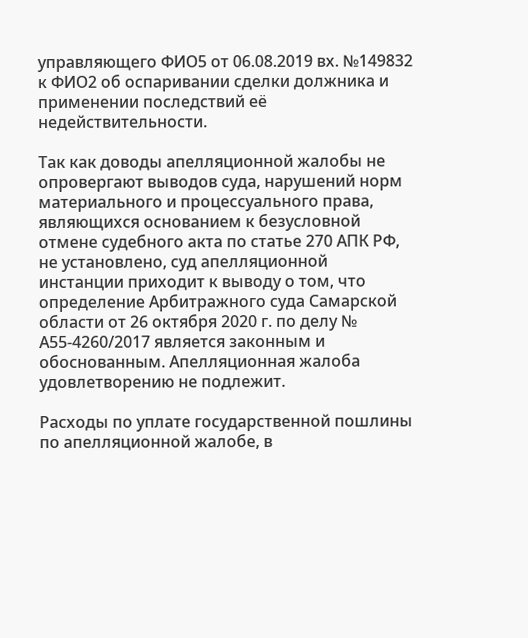управляющего ФИО5 от 06.08.2019 вх. №149832 к ФИО2 об оспаривании сделки должника и применении последствий её недействительности.

Так как доводы апелляционной жалобы не опровергают выводов суда, нарушений норм материального и процессуального права, являющихся основанием к безусловной отмене судебного акта по статье 270 АПК РФ, не установлено, суд апелляционной инстанции приходит к выводу о том, что определение Арбитражного суда Самарской области от 26 октября 2020 г. по делу № А55-4260/2017 является законным и обоснованным. Апелляционная жалоба удовлетворению не подлежит.

Расходы по уплате государственной пошлины по апелляционной жалобе, в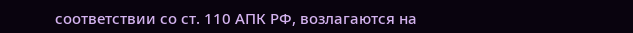соответствии со ст. 110 АПК РФ, возлагаются на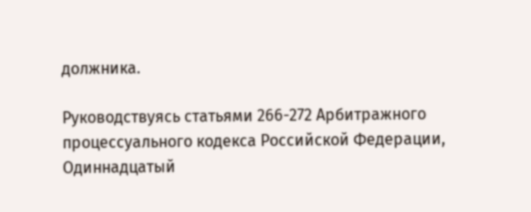должника.

Руководствуясь статьями 266-272 Арбитражного процессуального кодекса Российской Федерации, Одиннадцатый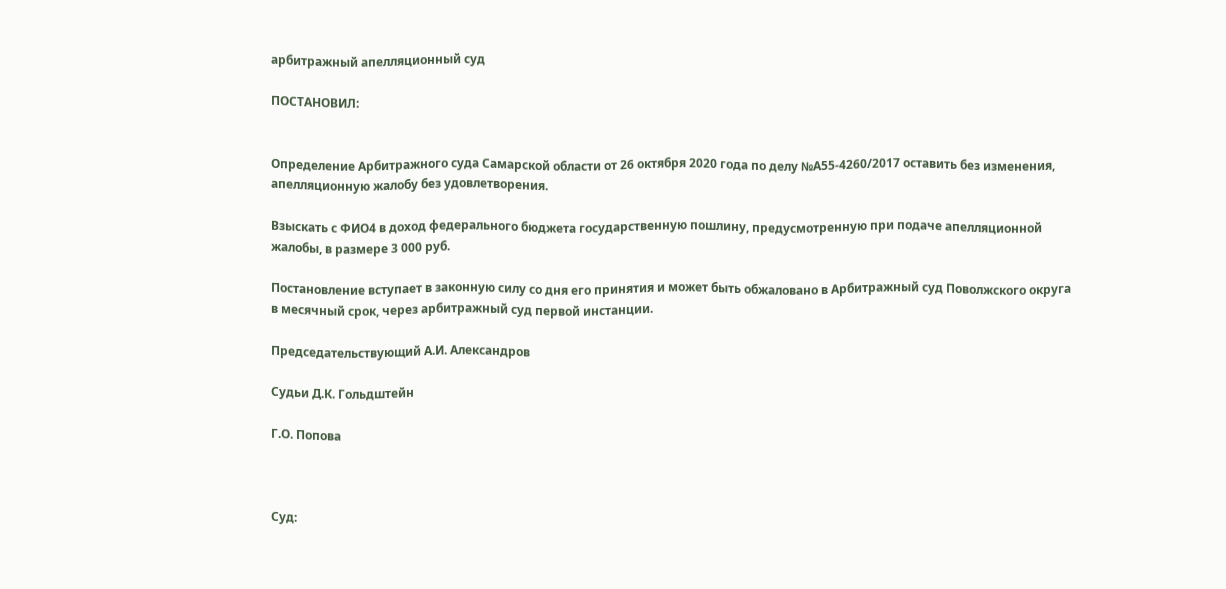арбитражный апелляционный суд

ПОСТАНОВИЛ:


Определение Арбитражного суда Самарской области от 26 октября 2020 года по делу №А55-4260/2017 оставить без изменения, апелляционную жалобу без удовлетворения.

Взыскать с ФИО4 в доход федерального бюджета государственную пошлину, предусмотренную при подаче апелляционной жалобы, в размере 3 000 руб.

Постановление вступает в законную силу со дня его принятия и может быть обжаловано в Арбитражный суд Поволжского округа в месячный срок, через арбитражный суд первой инстанции.

Председательствующий А.И. Александров

Судьи Д.К. Гольдштейн

Г.О. Попова



Суд: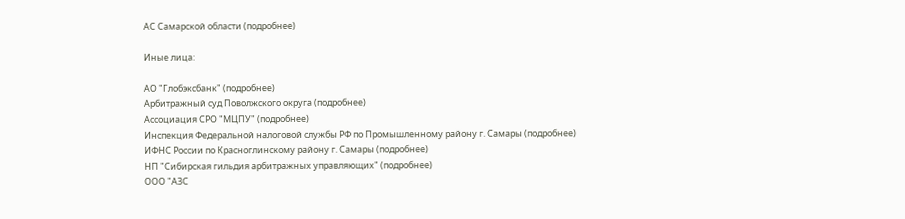АС Самарской области (подробнее)

Иные лица:

АО "Глобэксбанк" (подробнее)
Арбитражный суд Поволжского округа (подробнее)
Ассоциация СРО "МЦПУ" (подробнее)
Инспекция Федеральной налоговой службы РФ по Промышленному району г. Самары (подробнее)
ИФНС России по Красноглинскому району г. Самары (подробнее)
НП "Сибирская гильдия арбитражных управляющих" (подробнее)
ООО "АЗС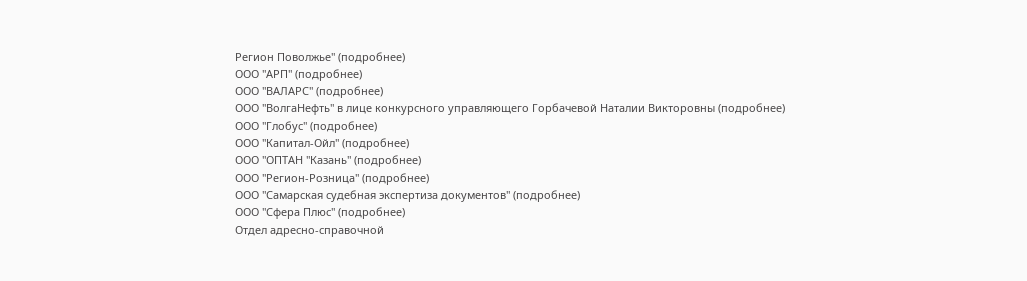Регион Поволжье" (подробнее)
ООО "АРП" (подробнее)
ООО "ВАЛАРС" (подробнее)
ООО "ВолгаНефть" в лице конкурсного управляющего Горбачевой Наталии Викторовны (подробнее)
ООО "Глобус" (подробнее)
ООО "Капитал-Ойл" (подробнее)
ООО "ОПТАН "Казань" (подробнее)
ООО "Регион-Розница" (подробнее)
ООО "Самарская судебная экспертиза документов" (подробнее)
ООО "Сфера Плюс" (подробнее)
Отдел адресно-справочной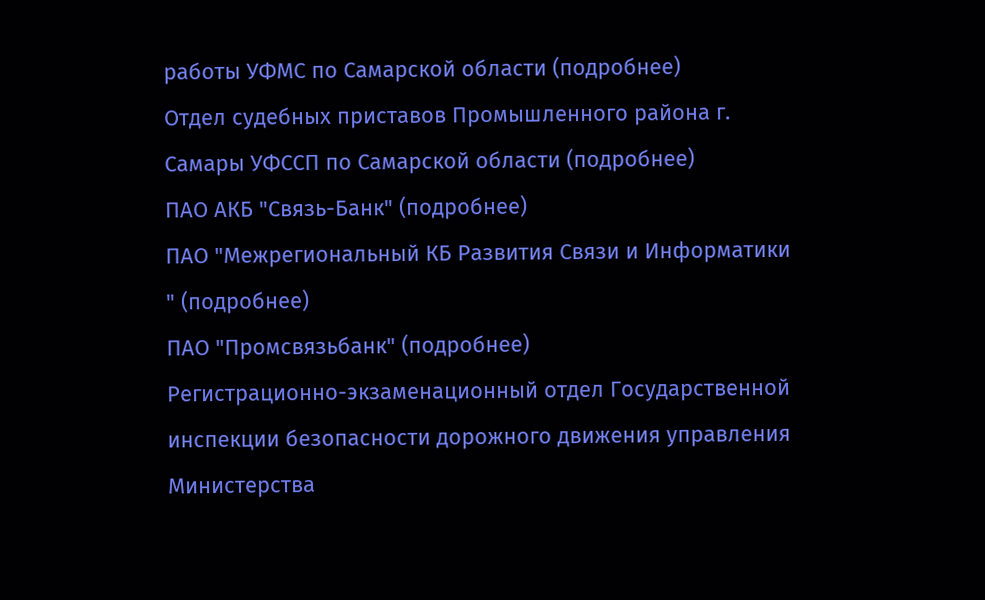работы УФМС по Самарской области (подробнее)
Отдел судебных приставов Промышленного района г. Самары УФССП по Самарской области (подробнее)
ПАО АКБ "Связь-Банк" (подробнее)
ПАО "Межрегиональный КБ Развития Связи и Информатики " (подробнее)
ПАО "Промсвязьбанк" (подробнее)
Регистрационно-экзаменационный отдел Государственной инспекции безопасности дорожного движения управления Министерства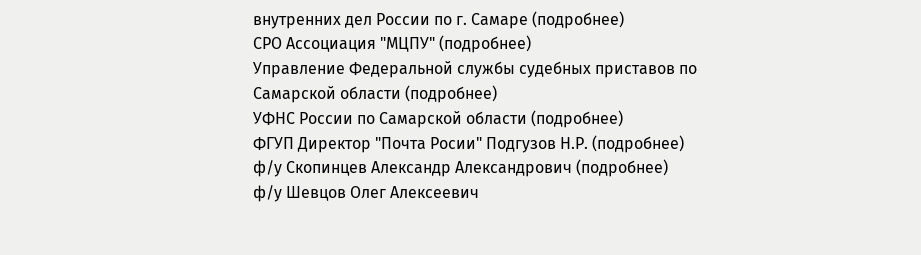внутренних дел России по г. Самаре (подробнее)
СРО Ассоциация "МЦПУ" (подробнее)
Управление Федеральной службы судебных приставов по Самарской области (подробнее)
УФНС России по Самарской области (подробнее)
ФГУП Директор "Почта Росии" Подгузов Н.Р. (подробнее)
ф/у Скопинцев Александр Александрович (подробнее)
ф/у Шевцов Олег Алексеевич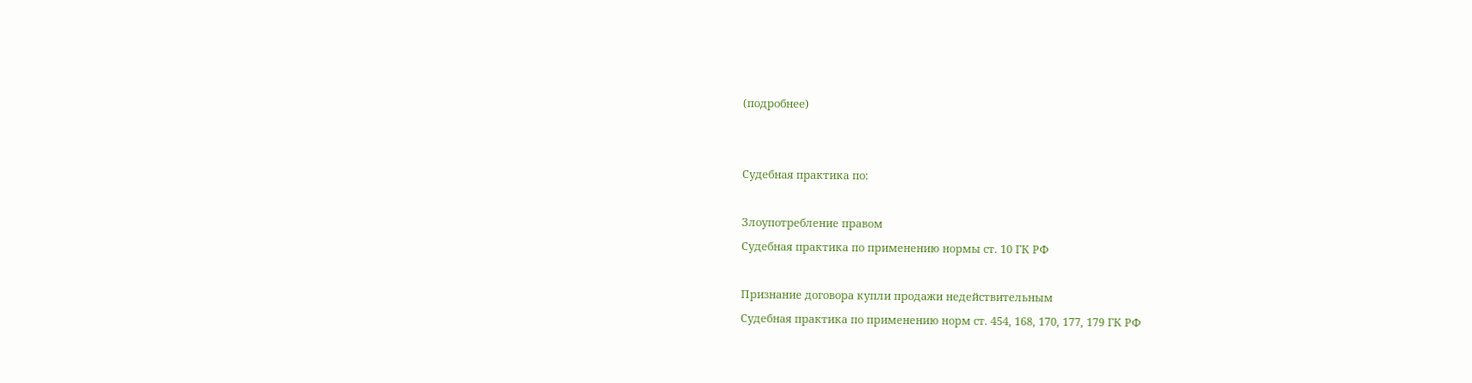(подробнее)


Судебная практика по:

Злоупотребление правом
Судебная практика по применению нормы ст. 10 ГК РФ

Признание договора купли продажи недействительным
Судебная практика по применению норм ст. 454, 168, 170, 177, 179 ГК РФ